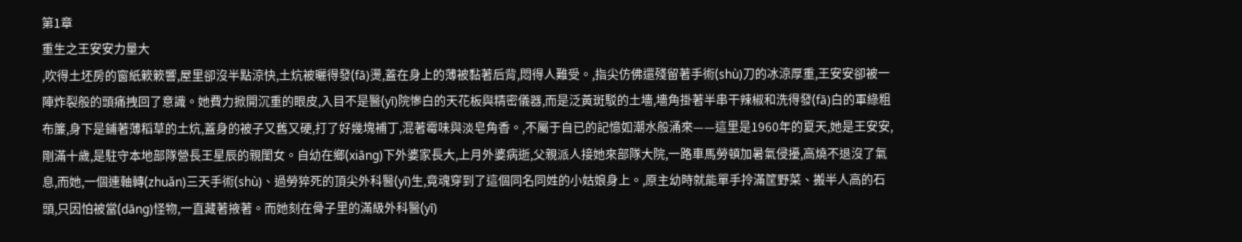第1章
重生之王安安力量大
,吹得土坯房的窗紙簌簌響,屋里卻沒半點涼快,土炕被曬得發(fā)燙,蓋在身上的薄被黏著后背,悶得人難受。,指尖仿佛還殘留著手術(shù)刀的冰涼厚重,王安安卻被一陣炸裂般的頭痛拽回了意識。她費力掀開沉重的眼皮,入目不是醫(yī)院慘白的天花板與精密儀器,而是泛黃斑駁的土墻,墻角掛著半串干辣椒和洗得發(fā)白的軍綠粗布簾,身下是鋪著薄稻草的土炕,蓋身的被子又舊又硬,打了好幾塊補丁,混著霉味與淡皂角香。,不屬于自已的記憶如潮水般涌來——這里是1960年的夏天,她是王安安,剛滿十歲,是駐守本地部隊營長王星辰的親閨女。自幼在鄉(xiāng)下外婆家長大,上月外婆病逝,父親派人接她來部隊大院,一路車馬勞頓加暑氣侵擾,高燒不退沒了氣息,而她,一個連軸轉(zhuǎn)三天手術(shù)、過勞猝死的頂尖外科醫(yī)生,竟魂穿到了這個同名同姓的小姑娘身上。,原主幼時就能單手拎滿筐野菜、搬半人高的石頭,只因怕被當(dāng)怪物,一直藏著掖著。而她刻在骨子里的滿級外科醫(yī)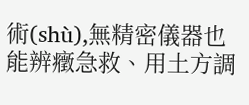術(shù),無精密儀器也能辨癥急救、用土方調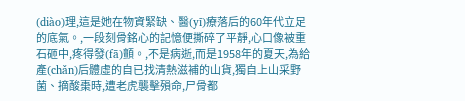(diào)理,這是她在物資緊缺、醫(yī)療落后的60年代立足的底氣。,一段刻骨銘心的記憶便撕碎了平靜,心口像被重石砸中,疼得發(fā)顫。,不是病逝,而是1958年的夏天,為給產(chǎn)后體虛的自已找清熱滋補的山貨,獨自上山采野菌、摘酸棗時,遭老虎襲擊殞命,尸骨都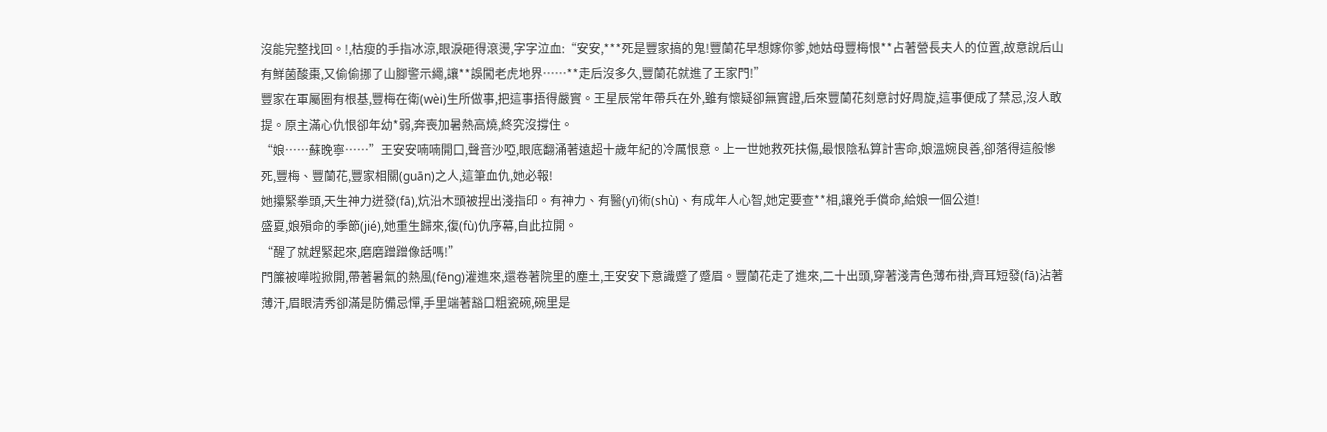沒能完整找回。!,枯瘦的手指冰涼,眼淚砸得滾燙,字字泣血:“安安,***死是豐家搞的鬼!豐蘭花早想嫁你爹,她姑母豐梅恨**占著營長夫人的位置,故意說后山有鮮菌酸棗,又偷偷挪了山腳警示繩,讓**誤闖老虎地界……**走后沒多久,豐蘭花就進了王家門!”
豐家在軍屬圈有根基,豐梅在衛(wèi)生所做事,把這事捂得嚴實。王星辰常年帶兵在外,雖有懷疑卻無實證,后來豐蘭花刻意討好周旋,這事便成了禁忌,沒人敢提。原主滿心仇恨卻年幼*弱,奔喪加暑熱高燒,終究沒撐住。
“娘……蘇晚寧……”王安安喃喃開口,聲音沙啞,眼底翻涌著遠超十歲年紀的冷厲恨意。上一世她救死扶傷,最恨陰私算計害命,娘溫婉良善,卻落得這般慘死,豐梅、豐蘭花,豐家相關(guān)之人,這筆血仇,她必報!
她攥緊拳頭,天生神力迸發(fā),炕沿木頭被捏出淺指印。有神力、有醫(yī)術(shù)、有成年人心智,她定要查**相,讓兇手償命,給娘一個公道!
盛夏,娘殞命的季節(jié),她重生歸來,復(fù)仇序幕,自此拉開。
“醒了就趕緊起來,磨磨蹭蹭像話嗎!”
門簾被嘩啦掀開,帶著暑氣的熱風(fēng)灌進來,還卷著院里的塵土,王安安下意識蹙了蹙眉。豐蘭花走了進來,二十出頭,穿著淺青色薄布褂,齊耳短發(fā)沾著薄汗,眉眼清秀卻滿是防備忌憚,手里端著豁口粗瓷碗,碗里是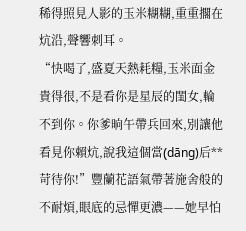稀得照見人影的玉米糊糊,重重擱在炕沿,聲響刺耳。
“快喝了,盛夏天熱耗糧,玉米面金貴得很,不是看你是星辰的閨女,輪不到你。你爹晌午帶兵回來,別讓他看見你賴炕,說我這個當(dāng)后**苛待你!”豐蘭花語氣帶著施舍般的不耐煩,眼底的忌憚更濃——她早怕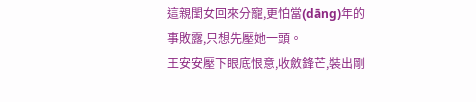這親閨女回來分寵,更怕當(dāng)年的事敗露,只想先壓她一頭。
王安安壓下眼底恨意,收斂鋒芒,裝出剛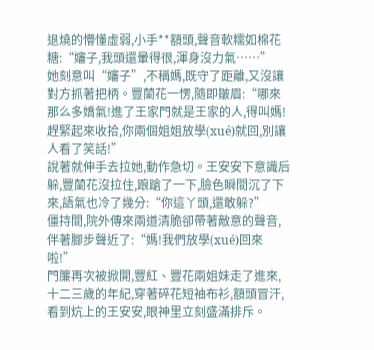退燒的懵懂虛弱,小手**額頭,聲音軟糯如棉花糖:“嬸子,我頭還暈得很,渾身沒力氣……”
她刻意叫“嬸子”,不稱媽,既守了距離,又沒讓對方抓著把柄。豐蘭花一愣,隨即皺眉:“哪來那么多嬌氣!進了王家門就是王家的人,得叫媽!趕緊起來收拾,你兩個姐姐放學(xué)就回,別讓人看了笑話!”
說著就伸手去拉她,動作急切。王安安下意識后躲,豐蘭花沒拉住,踉蹌了一下,臉色瞬間沉了下來,語氣也冷了幾分:“你這丫頭,還敢躲?”
僵持間,院外傳來兩道清脆卻帶著敵意的聲音,伴著腳步聲近了:“媽!我們放學(xué)回來啦!”
門簾再次被掀開,豐紅、豐花兩姐妹走了進來,十二三歲的年紀,穿著碎花短袖布衫,額頭冒汗,看到炕上的王安安,眼神里立刻盛滿排斥。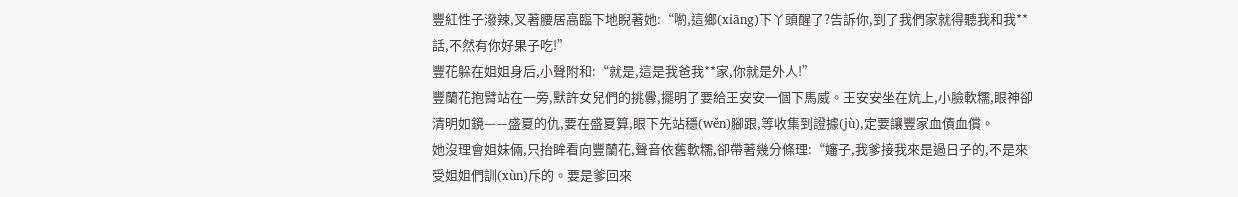豐紅性子潑辣,叉著腰居高臨下地睨著她:“喲,這鄉(xiāng)下丫頭醒了?告訴你,到了我們家就得聽我和我**話,不然有你好果子吃!”
豐花躲在姐姐身后,小聲附和:“就是,這是我爸我**家,你就是外人!”
豐蘭花抱臂站在一旁,默許女兒們的挑釁,擺明了要給王安安一個下馬威。王安安坐在炕上,小臉軟糯,眼神卻清明如鏡——盛夏的仇,要在盛夏算,眼下先站穩(wěn)腳跟,等收集到證據(jù),定要讓豐家血債血償。
她沒理會姐妹倆,只抬眸看向豐蘭花,聲音依舊軟糯,卻帶著幾分條理:“嬸子,我爹接我來是過日子的,不是來受姐姐們訓(xùn)斥的。要是爹回來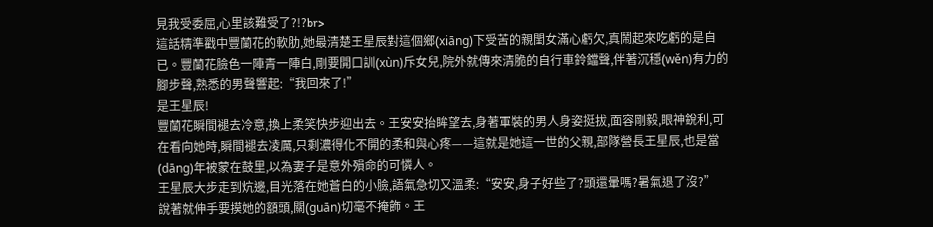見我受委屈,心里該難受了?!?br>
這話精準戳中豐蘭花的軟肋,她最清楚王星辰對這個鄉(xiāng)下受苦的親閨女滿心虧欠,真鬧起來吃虧的是自已。豐蘭花臉色一陣青一陣白,剛要開口訓(xùn)斥女兒,院外就傳來清脆的自行車鈴鐺聲,伴著沉穩(wěn)有力的腳步聲,熟悉的男聲響起:“我回來了!”
是王星辰!
豐蘭花瞬間褪去冷意,換上柔笑快步迎出去。王安安抬眸望去,身著軍裝的男人身姿挺拔,面容剛毅,眼神銳利,可在看向她時,瞬間褪去凌厲,只剩濃得化不開的柔和與心疼——這就是她這一世的父親,部隊營長王星辰,也是當(dāng)年被蒙在鼓里,以為妻子是意外殞命的可憐人。
王星辰大步走到炕邊,目光落在她蒼白的小臉,語氣急切又溫柔:“安安,身子好些了?頭還暈嗎?暑氣退了沒?”
說著就伸手要摸她的額頭,關(guān)切毫不掩飾。王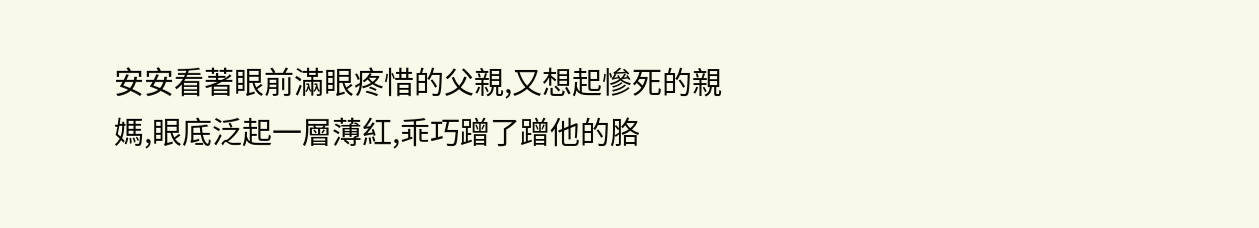安安看著眼前滿眼疼惜的父親,又想起慘死的親媽,眼底泛起一層薄紅,乖巧蹭了蹭他的胳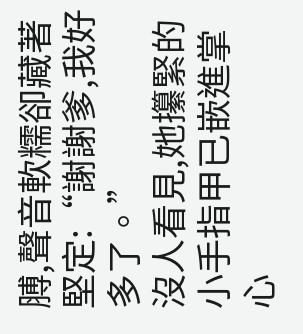膊,聲音軟糯卻藏著堅定:“謝謝爹,我好多了。”
沒人看見,她攥緊的小手指甲已嵌進掌心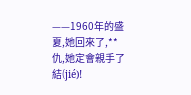——1960年的盛夏,她回來了,**仇,她定會親手了結(jié)!